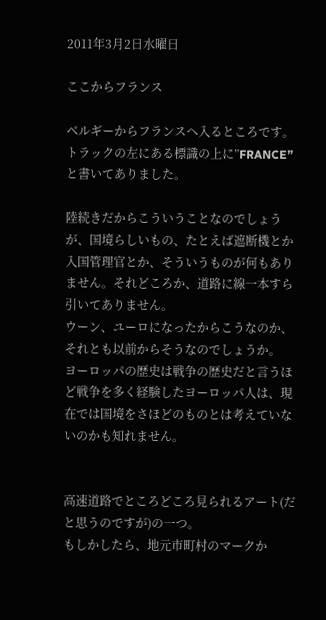2011年3月2日水曜日

ここからフランス

ベルギーからフランスへ入るところです。
トラックの左にある標識の上に”FRANCE”と書いてありました。

陸続きだからこういうことなのでしょうが、国境らしいもの、たとえば遮断機とか入国管理官とか、そういうものが何もありません。それどころか、道路に線一本すら引いてありません。
ウーン、ユーロになったからこうなのか、それとも以前からそうなのでしょうか。
ヨーロッパの歴史は戦争の歴史だと言うほど戦争を多く経験したヨーロッパ人は、現在では国境をさほどのものとは考えていないのかも知れません。


高速道路でところどころ見られるアート(だと思うのですが)の一つ。
もしかしたら、地元市町村のマークか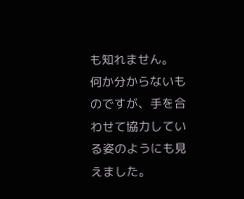も知れません。
何か分からないものですが、手を合わせて協力している姿のようにも見えました。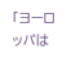「ヨーロッパは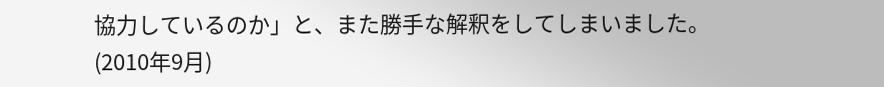協力しているのか」と、また勝手な解釈をしてしまいました。
(2010年9月)